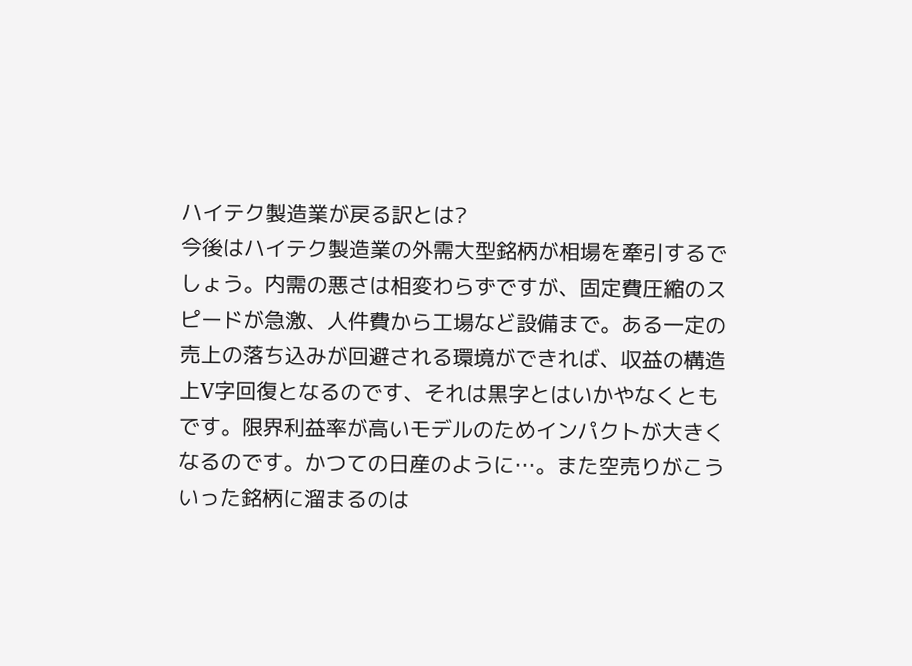ハイテク製造業が戻る訳とは?
今後はハイテク製造業の外需大型銘柄が相場を牽引するでしょう。内需の悪さは相変わらずですが、固定費圧縮のスピードが急激、人件費から工場など設備まで。ある一定の売上の落ち込みが回避される環境ができれば、収益の構造上V字回復となるのです、それは黒字とはいかやなくともです。限界利益率が高いモデルのためインパクトが大きくなるのです。かつての日産のように…。また空売りがこういった銘柄に溜まるのは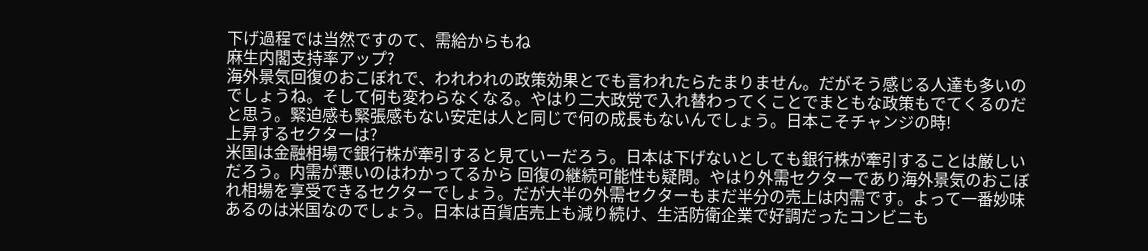下げ過程では当然ですのて、需給からもね
麻生内閣支持率アップ?
海外景気回復のおこぼれで、われわれの政策効果とでも言われたらたまりません。だがそう感じる人達も多いのでしょうね。そして何も変わらなくなる。やはり二大政党で入れ替わってくことでまともな政策もでてくるのだと思う。緊迫感も緊張感もない安定は人と同じで何の成長もないんでしょう。日本こそチャンジの時!
上昇するセクターは?
米国は金融相場で銀行株が牽引すると見ていーだろう。日本は下げないとしても銀行株が牽引することは厳しいだろう。内需が悪いのはわかってるから 回復の継続可能性も疑問。やはり外需セクターであり海外景気のおこぼれ相場を享受できるセクターでしょう。だが大半の外需セクターもまだ半分の売上は内需です。よって一番妙味あるのは米国なのでしょう。日本は百貨店売上も減り続け、生活防衛企業で好調だったコンビニも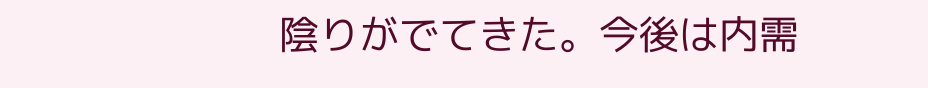陰りがでてきた。今後は内需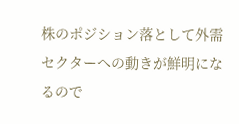株のポジション落として外需セクターへの動きが鮮明になるので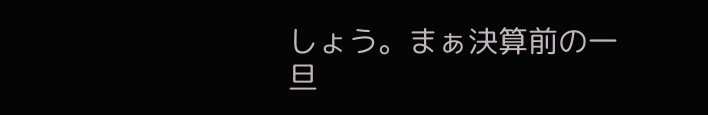しょう。まぁ決算前の一旦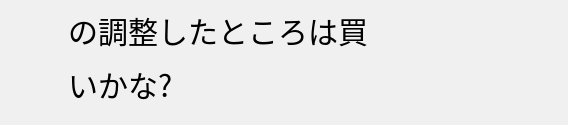の調整したところは買いかな?